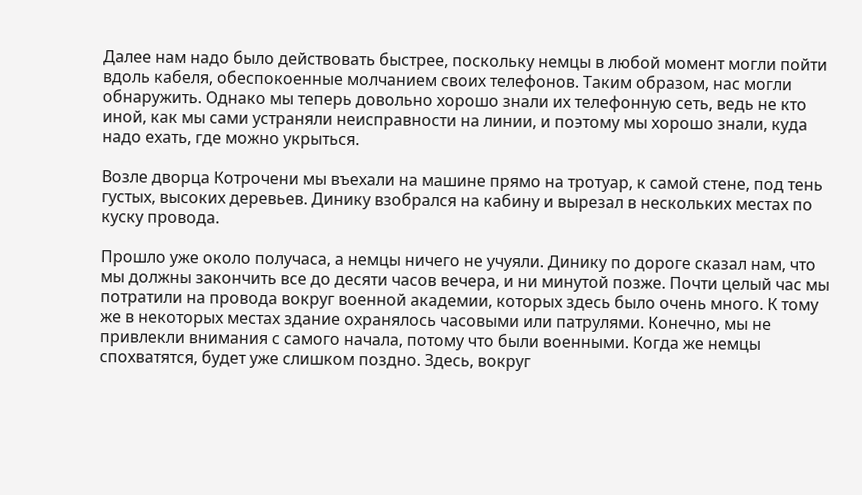Далее нам надо было действовать быстрее, поскольку немцы в любой момент могли пойти вдоль кабеля, обеспокоенные молчанием своих телефонов. Таким образом, нас могли обнаружить. Однако мы теперь довольно хорошо знали их телефонную сеть, ведь не кто иной, как мы сами устраняли неисправности на линии, и поэтому мы хорошо знали, куда надо ехать, где можно укрыться.

Возле дворца Котрочени мы въехали на машине прямо на тротуар, к самой стене, под тень густых, высоких деревьев. Динику взобрался на кабину и вырезал в нескольких местах по куску провода.

Прошло уже около получаса, а немцы ничего не учуяли. Динику по дороге сказал нам, что мы должны закончить все до десяти часов вечера, и ни минутой позже. Почти целый час мы потратили на провода вокруг военной академии, которых здесь было очень много. К тому же в некоторых местах здание охранялось часовыми или патрулями. Конечно, мы не привлекли внимания с самого начала, потому что были военными. Когда же немцы спохватятся, будет уже слишком поздно. Здесь, вокруг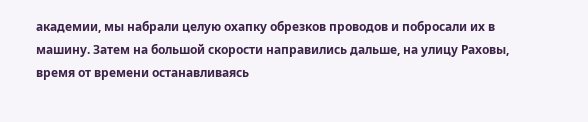академии, мы набрали целую охапку обрезков проводов и побросали их в машину. Затем на большой скорости направились дальше, на улицу Раховы, время от времени останавливаясь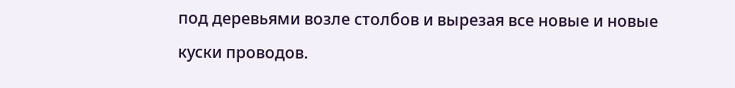под деревьями возле столбов и вырезая все новые и новые куски проводов.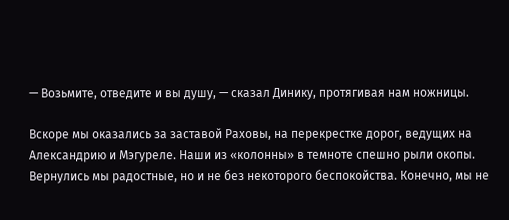— Возьмите, отведите и вы душу, — сказал Динику, протягивая нам ножницы.

Вскоре мы оказались за заставой Раховы, на перекрестке дорог, ведущих на Александрию и Мэгуреле. Наши из «колонны» в темноте спешно рыли окопы. Вернулись мы радостные, но и не без некоторого беспокойства. Конечно, мы не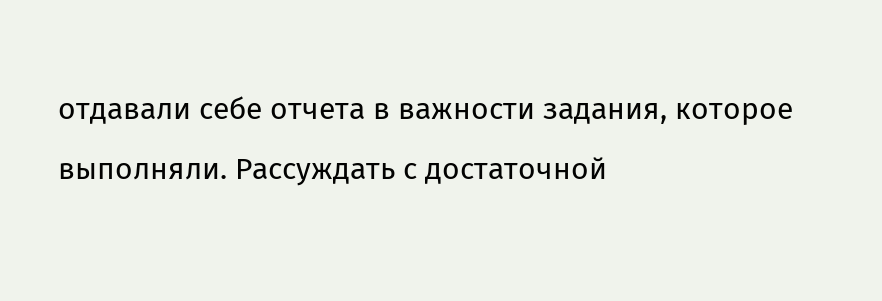отдавали себе отчета в важности задания, которое выполняли. Рассуждать с достаточной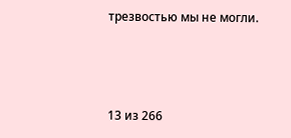трезвостью мы не могли.



13 из 266